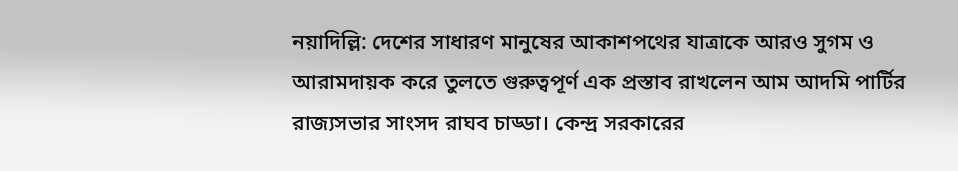নয়াদিল্লি: দেশের সাধারণ মানুষের আকাশপথের যাত্রাকে আরও সুগম ও আরামদায়ক করে তুলতে গুরুত্বপূর্ণ এক প্রস্তাব রাখলেন আম আদমি পার্টির রাজ্যসভার সাংসদ রাঘব চাড্ডা। কেন্দ্র সরকারের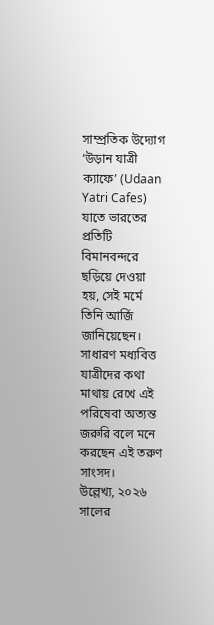সাম্প্রতিক উদ্যোগ ‘উড়ান যাত্রী ক্যাফে’ (Udaan Yatri Cafes) যাতে ভারতের প্রতিটি বিমানবন্দরে ছড়িয়ে দেওয়া হয়, সেই মর্মে তিনি আর্জি জানিয়েছেন। সাধারণ মধ্যবিত্ত যাত্রীদের কথা মাথায় রেখে এই পরিষেবা অত্যন্ত জরুরি বলে মনে করছেন এই তরুণ সাংসদ।
উল্লেখ্য, ২০২৬ সালের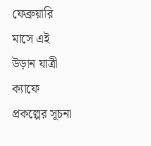ফেব্রুয়ারি মাসে এই উড়ান যাত্রী ক্যাফে প্রকল্পের সূচনা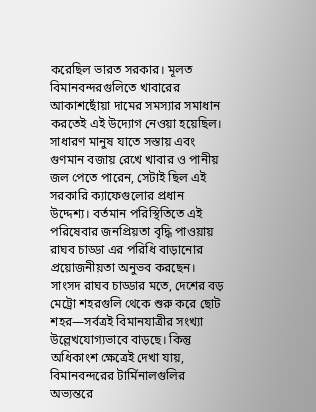করেছিল ভারত সরকার। মূলত বিমানবন্দরগুলিতে খাবারের আকাশছোঁয়া দামের সমস্যার সমাধান করতেই এই উদ্যোগ নেওয়া হয়েছিল। সাধারণ মানুষ যাতে সস্তায় এবং গুণমান বজায় রেখে খাবার ও পানীয় জল পেতে পারেন, সেটাই ছিল এই সরকারি ক্যাফেগুলোর প্রধান উদ্দেশ্য। বর্তমান পরিস্থিতিতে এই পরিষেবার জনপ্রিয়তা বৃদ্ধি পাওয়ায় রাঘব চাড্ডা এর পরিধি বাড়ানোর প্রয়োজনীয়তা অনুভব করছেন।
সাংসদ রাঘব চাড্ডার মতে, দেশের বড় মেট্রো শহরগুলি থেকে শুরু করে ছোট শহর—সর্বত্রই বিমানযাত্রীর সংখ্যা উল্লেখযোগ্যভাবে বাড়ছে। কিন্তু অধিকাংশ ক্ষেত্রেই দেখা যায়, বিমানবন্দরের টার্মিনালগুলির অভ্যন্তরে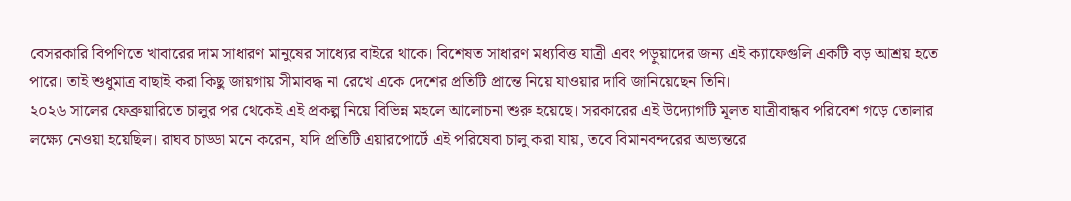বেসরকারি বিপণিতে খাবারের দাম সাধারণ মানুষের সাধ্যের বাইরে থাকে। বিশেষত সাধারণ মধ্যবিত্ত যাত্রী এবং পড়ুয়াদের জন্য এই ক্যাফেগুলি একটি বড় আশ্রয় হতে পারে। তাই শুধুমাত্র বাছাই করা কিছু জায়গায় সীমাবদ্ধ না রেখে একে দেশের প্রতিটি প্রান্তে নিয়ে যাওয়ার দাবি জানিয়েছেন তিনি।
২০২৬ সালের ফেব্রুয়ারিতে চালুর পর থেকেই এই প্রকল্প নিয়ে বিভিন্ন মহলে আলোচনা শুরু হয়েছে। সরকারের এই উদ্যোগটি মূলত যাত্রীবান্ধব পরিবেশ গড়ে তোলার লক্ষ্যে নেওয়া হয়েছিল। রাঘব চাড্ডা মনে করেন, যদি প্রতিটি এয়ারপোর্টে এই পরিষেবা চালু করা যায়, তবে বিমানবন্দরের অভ্যন্তরে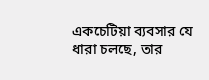একচেটিয়া ব্যবসার যে ধারা চলছে, তার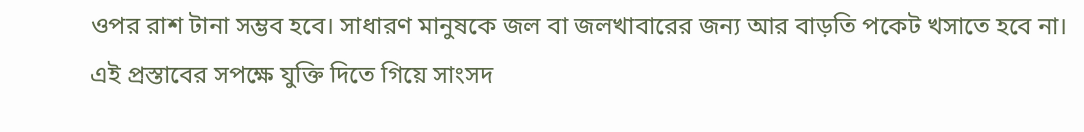ওপর রাশ টানা সম্ভব হবে। সাধারণ মানুষকে জল বা জলখাবারের জন্য আর বাড়তি পকেট খসাতে হবে না।
এই প্রস্তাবের সপক্ষে যুক্তি দিতে গিয়ে সাংসদ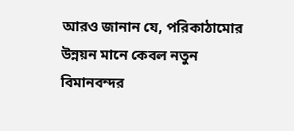আরও জানান যে, পরিকাঠামোর উন্নয়ন মানে কেবল নতুন বিমানবন্দর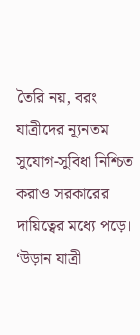তৈরি নয়, বরং যাত্রীদের ন্যূনতম সুযোগ-সুবিধা নিশ্চিত করাও সরকারের দায়িত্বের মধ্যে পড়ে। ‘উড়ান যাত্রী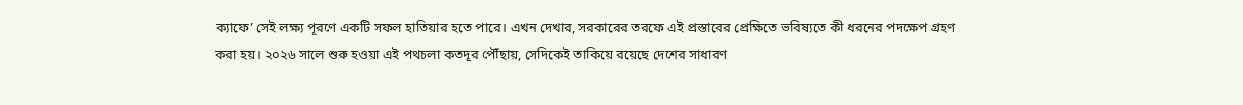ক্যাফে’ সেই লক্ষ্য পূরণে একটি সফল হাতিয়ার হতে পারে। এখন দেখার, সরকারের তরফে এই প্রস্তাবের প্রেক্ষিতে ভবিষ্যতে কী ধরনের পদক্ষেপ গ্রহণ করা হয়। ২০২৬ সালে শুরু হওয়া এই পথচলা কতদূর পৌঁছায়, সেদিকেই তাকিয়ে রয়েছে দেশের সাধারণ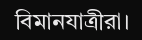বিমানযাত্রীরা।